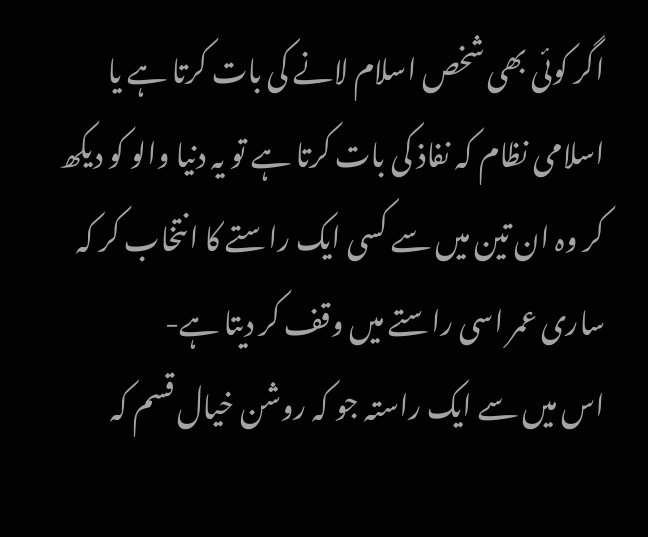اگر کوئی بھی شخص اسلام لانے کی بات کرتا ہے یا اسلامی نظام کہ نفاذ کی بات کرتا ہے تو یہ دنیا والو کو دیکھ کر وہ ان تین میں سے کسی ایک راستے کا انتخاب کر کہ ساری عمر اسی راستے میں وقف کر دیتا ہے-
اس میں سے ایک راستہ جو کہ روشن خیال قسم کہ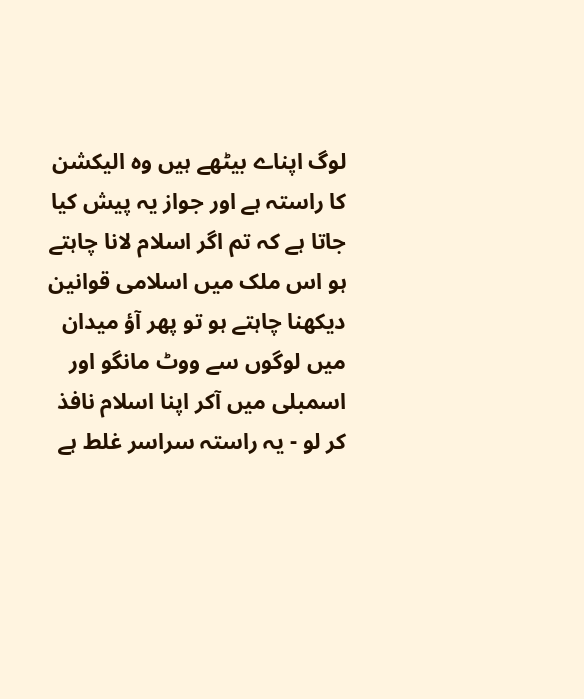لوگ اپناے بیٹھے ہیں وہ الیکشن کا راستہ ہے اور جواز یہ پیش کیا جاتا ہے کہ تم اگر اسلام لانا چاہتے ہو اس ملک میں اسلامی قوانین دیکھنا چاہتے ہو تو پھر آؤ میدان میں لوگوں سے ووٹ مانگو اور اسمبلی میں آکر اپنا اسلام نافذ کر لو - یہ راستہ سراسر غلط ہے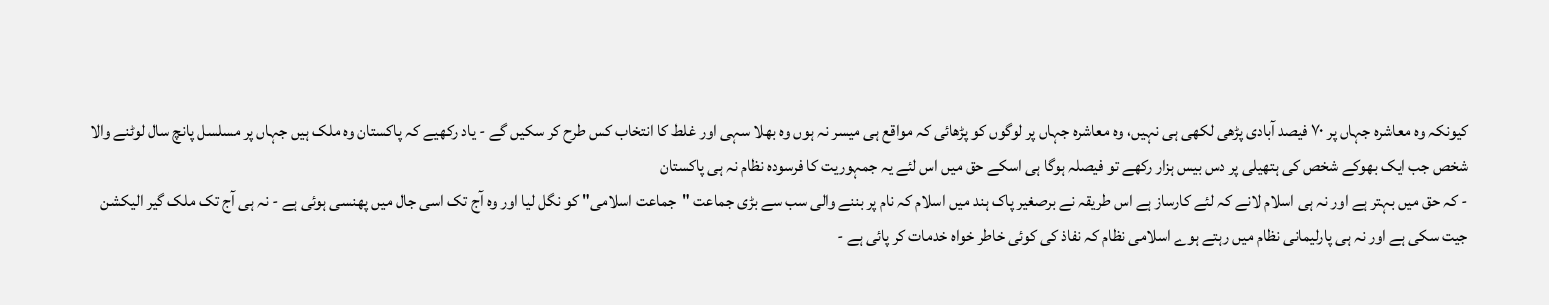کیونکہ وہ معاشرہ جہاں پر ٧٠ فیصد آبادی پڑھی لکھی ہی نہیں، وہ معاشرہ جہاں پر لوگوں کو پڑھائی کہ مواقع ہی میسر نہ ہوں وہ بھلا سہی اور غلط کا انتخاب کس طرح کر سکیں گے - یاد رکھیے کہ پاکستان وہ ملک ہیں جہاں پر مسلسل پانچ سال لوٹنے والا شخص جب ایک بھوکے شخص کی ہتھیلی پر دس بیس ہزار رکھے تو فیصلہ ہوگا ہی اسکے حق میں اس لئے یہ جمہوریت کا فرسودہ نظام نہ ہی پاکستان
- کہ حق میں بہتر ہے اور نہ ہی اسلام لانے کہ لئے کارساز ہے اس طریقہ نے برصغیر پاک ہند میں اسلام کہ نام پر بننے والی سب سے بڑی جماعت "جماعت اسلامی" کو نگل لیا اور وہ آج تک اسی جال میں پھنسی ہوئی ہے - نہ ہی آج تک ملک گیر الیکشن جیت سکی ہے اور نہ ہی پارلیمانی نظام میں رہتے ہوے اسلامی نظام کہ نفاذ کی کوئی خاطر خواہ خدمات کر پائی ہے -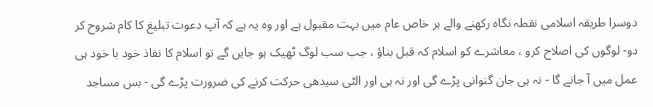دوسرا طریقہ اسلامی نقطہ نگاہ رکھنے والے ہر خاص عام میں بہت مقبول ہے اور وہ یہ ہے کہ آپ دعوت تبلیغ کا کام شروح کر دو- لوگوں کی اصلاح کرو ، معاشرے کو اسلام کہ قبل بناؤ ، جب سب لوگ ٹھیک ہو جایں گے تو اسلام کا نفاذ خود با خود ہی عمل میں آ جانے گا - نہ ہی جان گنوانی پڑے گی اور نہ ہی اور الٹی سیدھی حرکت کرنے کی ضرورت پڑے گی - بس مساجد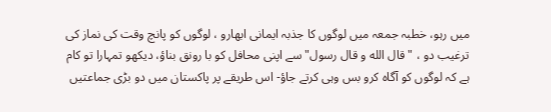میں رہو، خطبہ جمعہ میں لوگوں کا جذبہ ایمانی ابھارو ، لوگوں کو پانچ وقت کی نماز کی ترغیب دو ، "قال الله و قال رسول" سے اپنی محافل کو با رونق بناؤ، دیکھو تمہارا تو کام ہے کہ لوگوں کو آگاہ کرو بس وہی کرتے جاؤ- اس طریقے پر پاکستان میں دو بڑی جماعتیں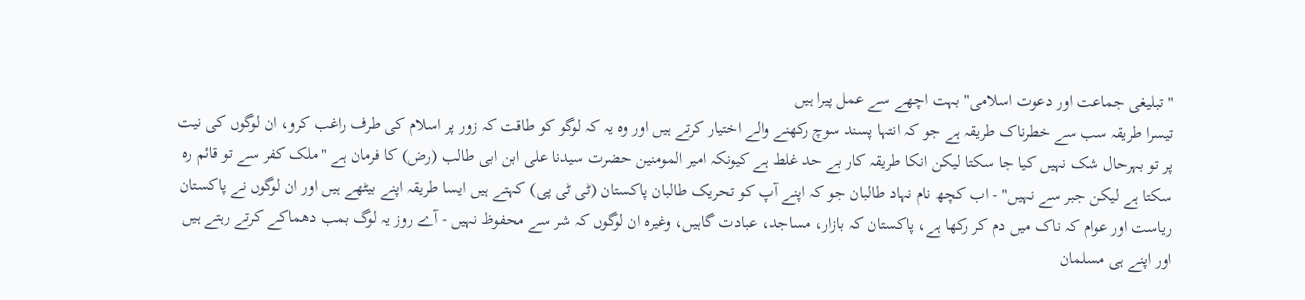"تبلیغی جماعت اور دعوت اسلامی" بہت اچھے سے عمل پیرا ہیں
تیسرا طریقہ سب سے خطرناک طریقہ ہے جو کہ انتہا پسند سوچ رکھنے والے اختیار کرتے ہیں اور وہ یہ کہ لوگو کو طاقت کہ زور پر اسلام کی طرف راغب کرو، ان لوگوں کی نیت پر تو بہرحال شک نہیں کیا جا سکتا لیکن انکا طریقہ کار بے حد غلط ہے کیونکہ امیر المومنین حضرت سیدنا علی ابن ابی طالب (رض) کا فرمان ہے "ملک کفر سے تو قائم رہ سکتا ہے لیکن جبر سے نہیں" - اب کچھ نام نہاد طالبان جو کہ اپنے آپ کو تحریک طالبان پاکستان (ٹی ٹی پی) کہتے ہیں ایسا طریقہ اپنے بیٹھے ہیں اور ان لوگوں نے پاکستان ریاست اور عوام کہ ناک میں دم کر رکھا ہے، پاکستان کہ بازار، مساجد، عبادت گاہیں، وغیرہ ان لوگوں کہ شر سے محفوظ نہیں - آے روز یہ لوگ بمب دھماکے کرتے رہتے ہیں اور اپنے ہی مسلمان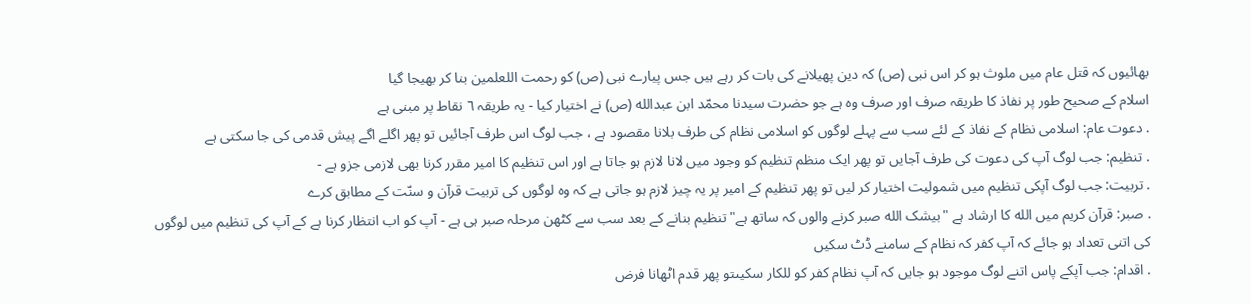بھائیوں کہ قتل عام میں ملوث ہو کر اس نبی (ص) کہ دین پھیلانے کی بات کر رہے ہیں جس پیارے نبی (ص) کو رحمت اللعلمین بنا کر بھیجا گیا
اسلام کے صحیح طور پر نفاذ کا طریقہ صرف اور صرف وہ ہے جو حضرت سیدنا محمّد ابن عبدالله (ص) نے اختیار کیا - یہ طریقہ ٦ نقاط پر مبنی ہے
. دعوت عام: اسلامی نظام کے نفاذ کے لئے سب سے پہلے لوگوں کو اسلامی نظام کی طرف بلانا مقصود ہے ، جب لوگ اس طرف آجائیں تو پھر اگلے اگے پیش قدمی کی جا سکتی ہے
. تنظیم: جب لوگ آپ کی دعوت کی طرف آجایں تو پھر ایک منظم تنظیم کو وجود میں لانا لازم ہو جاتا ہے اور اس تنظیم کا امیر مقرر کرنا بھی لازمی جزو ہے -
. تربیت: جب لوگ آپکی تنظیم میں شمولیت اختیار کر لیں تو پھر تنظیم کے امیر پر یہ چیز لازم ہو جاتی ہے کہ وہ لوگوں کی تربیت قرآن و سنّت کے مطابق کرے
. صبر: قرآن کریم میں الله کا ارشاد ہے "بیشک الله صبر کرنے والوں کہ ساتھ ہے" تنظیم بنانے کے بعد سب سے کٹھن مرحلہ صبر ہی ہے - آپ کو اب انتظار کرنا ہے کے آپ کی تنظیم میں لوگوں کی اتنی تعداد ہو جائے کہ آپ کفر کہ نظام کے سامنے ڈٹ سکیں
. اقدام: جب آپکے پاس اتنے لوگ موجود ہو جایں کہ آپ نظام کفر کو للکار سکیںتو پھر قدم اٹھانا فرض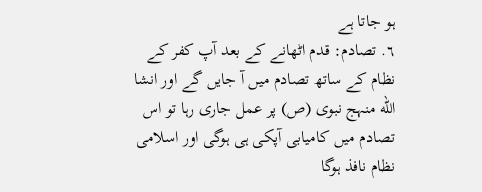ہو جاتا ہے
٦. تصادم: قدم اٹھانے کے بعد آپ کفر کے نظام کے ساتھ تصادم میں آ جایں گے اور انشا الله منہج نبوی (ص) پر عمل جاری رہا تو اس تصادم میں کامیابی آپکی ہی ہوگی اور اسلامی نظام نافذ ہوگا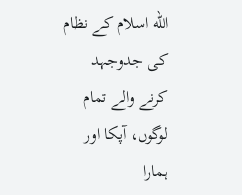الله اسلام کے نظام کی جدوجہد کرنے والے تمام لوگوں، آپکا اور ہمارا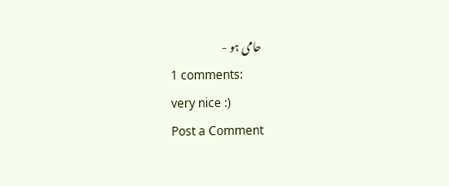حامی ہو -
1 comments:
very nice :)
Post a Comment